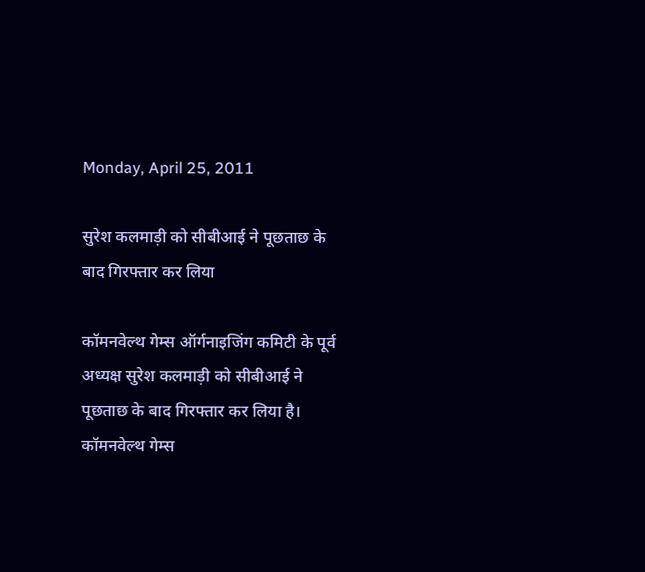Monday, April 25, 2011

सुरेश कलमाड़ी को सीबीआई ने पूछताछ के बाद गिरफ्तार कर लिया

कॉमनवेल्थ गेम्स ऑर्गनाइजिंग कमिटी के पूर्व अध्यक्ष सुरेश कलमाड़ी को सीबीआई ने पूछताछ के बाद गिरफ्तार कर लिया है। कॉमनवेल्थ गेम्स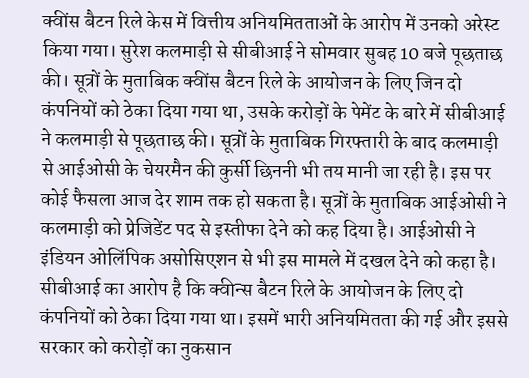क्वींस बैटन रिले केस में वित्तीय अनियमितताओं के आरोप में उनको अरेस्ट किया गया। सुरेश कलमाड़ी से सीबीआई ने सोमवार सुबह 10 बजे पूछताछ की। सूत्रों के मुताबिक क्वींस बैटन रिले के आयोजन के लिए जिन दो कंपनियों को ठेका दिया गया था, उसके करोड़ों के पेमेंट के बारे में सीबीआई ने कलमाड़ी से पूछताछ की। सूत्रों के मुताबिक गिरफ्तारी के बाद कलमाड़ी से आईओसी के चेयरमैन की कुर्सी छिननी भी तय मानी जा रही है। इस पर कोई फैसला आज देर शाम तक हो सकता है। सूत्रों के मुताबिक आईओसी ने कलमाड़ी को प्रेजिडेंट पद से इस्तीफा देने को कह दिया है। आईओसी ने इंडियन ओलिंपिक असोसिएशन से भी इस मामले में दखल देने को कहा है। सीबीआई का आरोप है कि क्वीन्स बैटन रिले के आयोजन के लिए दो कंपनियों को ठेका दिया गया था। इसमें भारी अनियमितता की गई और इससे सरकार को करोड़ों का नुकसान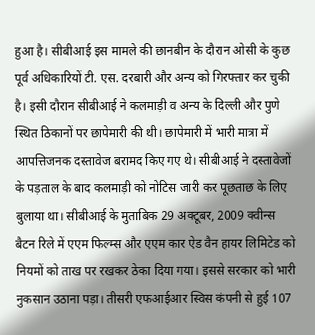हुआ है। सीबीआई इस मामले की छानबीन के दौरान ओसी के कुछ पूर्व अधिकारियों टी. एस. दरबारी और अन्य को गिरफ्तार कर चुकी है। इसी दौरान सीबीआई ने कलमाड़ी व अन्य के दिल्ली और पुणे स्थित ठिकानों पर छापेमारी की थी। छापेमारी में भारी मात्रा में आपत्तिजनक दस्तावेज बरामद किए गए थे। सीबीआई ने दस्तावेजों के पड़ताल के बाद कलमाड़ी को नोटिस जारी कर पूछताछ के लिए बुलाया था। सीबीआई के मुताबिक 29 अक्टूबर, 2009 क्वीन्स बैटन रिले में एएम फिल्म्स और एएम कार ऐड वैन हायर लिमिटेड को नियमों को ताख पर रखकर ठेका दिया गया। इससे सरकार को भारी नुकसान उठाना पड़ा। तीसरी एफआईआर स्विस कंपनी से हुई 107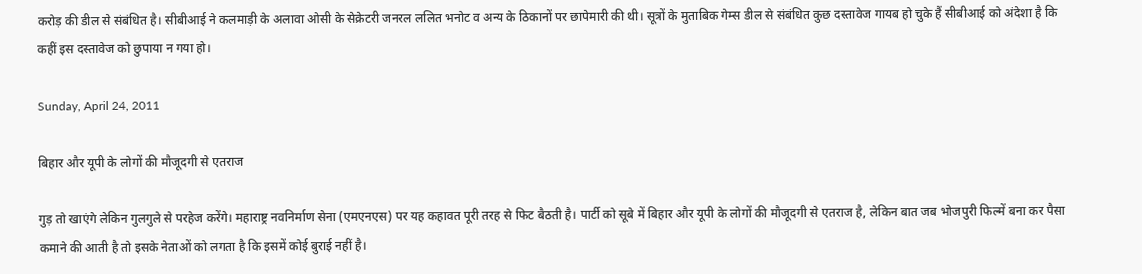करोड़ की डील से संबंधित है। सीबीआई ने कलमाड़ी के अलावा ओसी के सेक्रेटरी जनरल ललित भनोट व अन्य के ठिकानों पर छापेमारी की थी। सूत्रों के मुताबिक गेम्स डील से संबंधित कुछ दस्तावेज गायब हो चुके हैं सीबीआई को अंदेशा है कि कहीं इस दस्तावेज को छुपाया न गया हो।

Sunday, April 24, 2011

बिहार और यूपी के लोगों की मौजूदगी से एतराज

गुड़ तो खाएंगे लेकिन गुलगुले से परहेज करेंगे। महाराष्ट्र नवनिर्माण सेना (एमएनएस) पर यह कहावत पूरी तरह से फिट बैठती है। पार्टी को सूबे में बिहार और यूपी के लोगों की मौजूदगी से एतराज है, लेकिन बात जब भोजपुरी फिल्में बना कर पैसा कमाने की आती है तो इसके नेताओं को लगता है कि इसमें कोई बुराई नहीं है।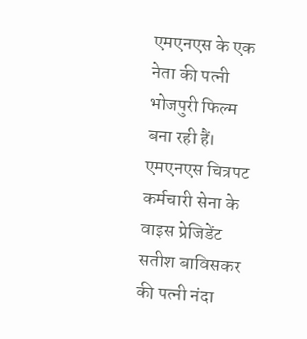एमएनएस के एक नेता की पत्नी भोजपुरी फिल्म बना रही हैं। एमएनएस चित्रपट कर्मचारी सेना के वाइस प्रेजिडेंट सतीश बाविसकर की पत्नी नंदा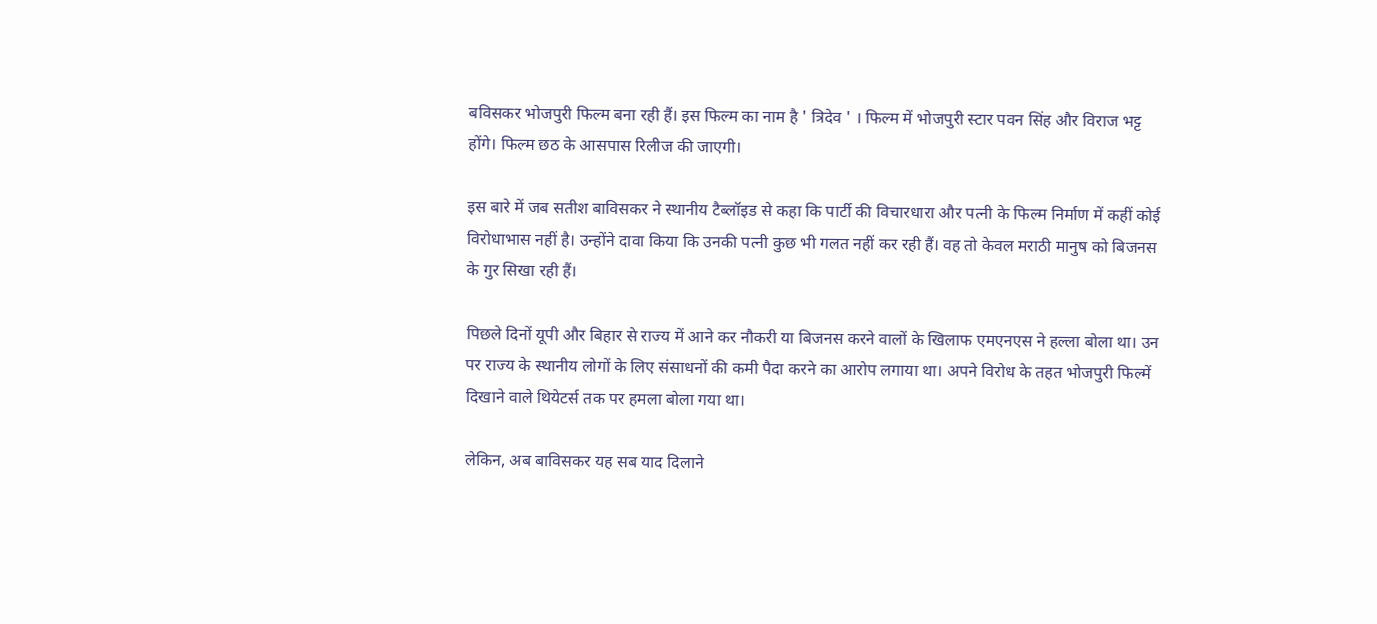बविसकर भोजपुरी फिल्म बना रही हैं। इस फिल्म का नाम है ' त्रिदेव ' । फिल्म में भोजपुरी स्टार पवन सिंह और विराज भट्ट होंगे। फिल्म छठ के आसपास रिलीज की जाएगी।

इस बारे में जब सतीश बाविसकर ने स्थानीय टैब्लॉइड से कहा कि पार्टी की विचारधारा और पत्नी के फिल्म निर्माण में कहीं कोई विरोधाभास नहीं है। उन्होंने दावा किया कि उनकी पत्नी कुछ भी गलत नहीं कर रही हैं। वह तो केवल मराठी मानुष को बिजनस के गुर सिखा रही हैं।

पिछले दिनों यूपी और बिहार से राज्य में आने कर नौकरी या बिजनस करने वालों के खिलाफ एमएनएस ने हल्ला बोला था। उन पर राज्य के स्थानीय लोगों के लिए संसाधनों की कमी पैदा करने का आरोप लगाया था। अपने विरोध के तहत भोजपुरी फिल्में दिखाने वाले थियेटर्स तक पर हमला बोला गया था।

लेकिन, अब बाविसकर यह सब याद दिलाने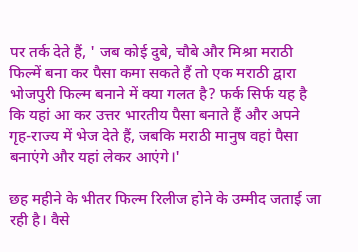पर तर्क देते हैं, ' जब कोई दुबे, चौबे और मिश्रा मराठी फिल्में बना कर पैसा कमा सकते हैं तो एक मराठी द्वारा भोजपुरी फिल्म बनाने में क्या गलत है? फर्क सिर्फ यह है कि यहां आ कर उत्तर भारतीय पैसा बनाते हैं और अपने गृह-राज्य में भेज देते हैं, जबकि मराठी मानुष वहां पैसा बनाएंगे और यहां लेकर आएंगे।'

छह महीने के भीतर फिल्म रिलीज होने के उम्मीद जताई जा रही है। वैसे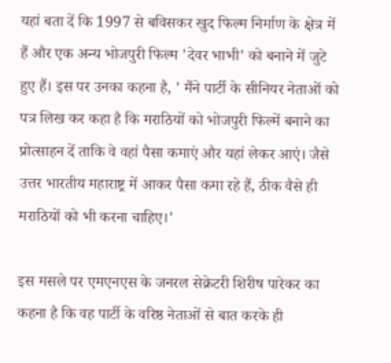यहां बता दें कि 1997 से बविसकर खुद फिल्म निर्माण के क्षेत्र में हैं और एक अन्य भोजपुरी फिल्म 'देवर भाभी' को बनाने में जुटे हुए हैं। इस पर उनका कहना है, ' मैंने पार्टी के सीनियर नेताओं को पत्र लिख कर कहा है कि मराठियों को भोजपुरी फिल्में बनाने का प्रोत्साहन दें ताकि वे वहां पैसा कमाएं और यहां लेकर आएं। जैसे उत्तर भारतीय महाराष्ट्र में आकर पैसा कमा रहे हैं, ठीक वैसे ही मराठियों को भी करना चाहिए।'

इस मसले पर एमएनएस के जनरल सेक्रेटरी शिरीष पारेकर का कहना है कि वह पार्टी के वरिष्ठ नेताओं से बात करके ही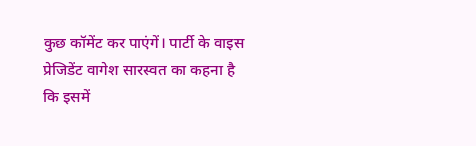कुछ कॉमेंट कर पाएंगें। पार्टी के वाइस प्रेजिडेंट वागेश सारस्वत का कहना है कि इसमें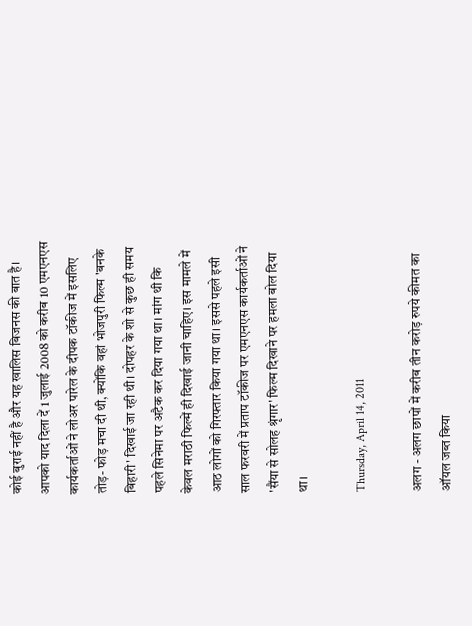कोई बुराई नहीं है और यह खालिस बिजनस की बात है।
आपको याद दिला दें 1 जुलाई 2008 को करीब 10 एमएनएस कार्यकर्ताओं ने लोअर पारेल के दीपक टॉकीज में इसलिए तोड़- फोड़ मचा दी थी, क्योंकि वहां भोजपुरी फिल्म 'बनके बिहारी' दिखाई जा रही थी। दोपहर के शो से कुछ ही समय पहले सिनेमा पर अटैक कर दिया गया था। मांग थी कि केवल मराठी फिल्में ही दिखाई जानी चाहिए। इस मामले में आठ लोगों को गिरफ्तार किया गया था। इससे पहले इसी साल फरवरी में प्रताप टॉकीज पर एमएनएस कार्यकर्ताओं ने 'सैंया से सोलह श्रृंगार' फिल्म दिखाने पर हमला बोल दिया था।

Thursday, April 14, 2011

अलग - अलग छापों में करीब तीन करोड़ रुपये कीमत का ऑयल जब्त किया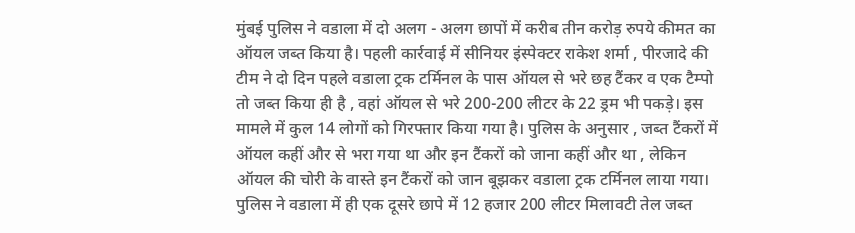मुंबई पुलिस ने वडाला में दो अलग - अलग छापों में करीब तीन करोड़ रुपये कीमत का ऑयल जब्त किया है। पहली कार्रवाई में सीनियर इंस्पेक्टर राकेश शर्मा , पीरजादे की टीम ने दो दिन पहले वडाला ट्रक टर्मिनल के पास ऑयल से भरे छह टैंकर व एक टैम्पो तो जब्त किया ही है , वहां ऑयल से भरे 200-200 लीटर के 22 ड्रम भी पकड़े। इस मामले में कुल 14 लोगों को गिरफ्तार किया गया है। पुलिस के अनुसार , जब्त टैंकरों में ऑयल कहीं और से भरा गया था और इन टैंकरों को जाना कहीं और था , लेकिन ऑयल की चोरी के वास्ते इन टैंकरों को जान बूझकर वडाला ट्रक टर्मिनल लाया गया। पुलिस ने वडाला में ही एक दूसरे छापे में 12 हजार 200 लीटर मिलावटी तेल जब्त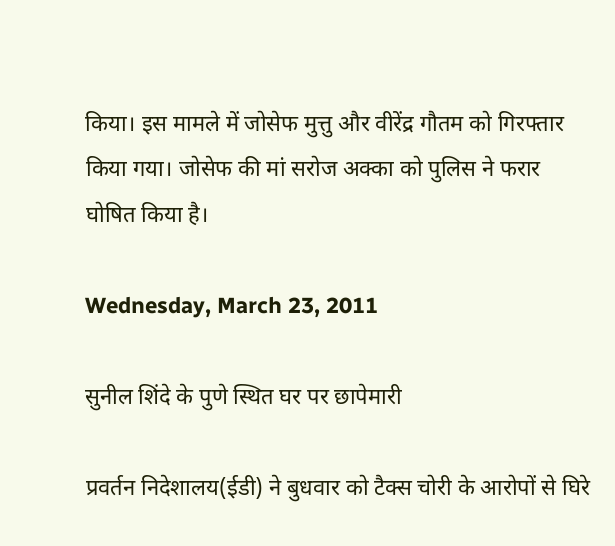किया। इस मामले में जोसेफ मुत्तु और वीरेंद्र गौतम को गिरफ्तार किया गया। जोसेफ की मां सरोज अक्का को पुलिस ने फरार घोषित किया है।

Wednesday, March 23, 2011

सुनील शिंदे के पुणे स्थित घर पर छापेमारी

प्रवर्तन निदेशालय(ईडी) ने बुधवार को टैक्स चोरी के आरोपों से घिरे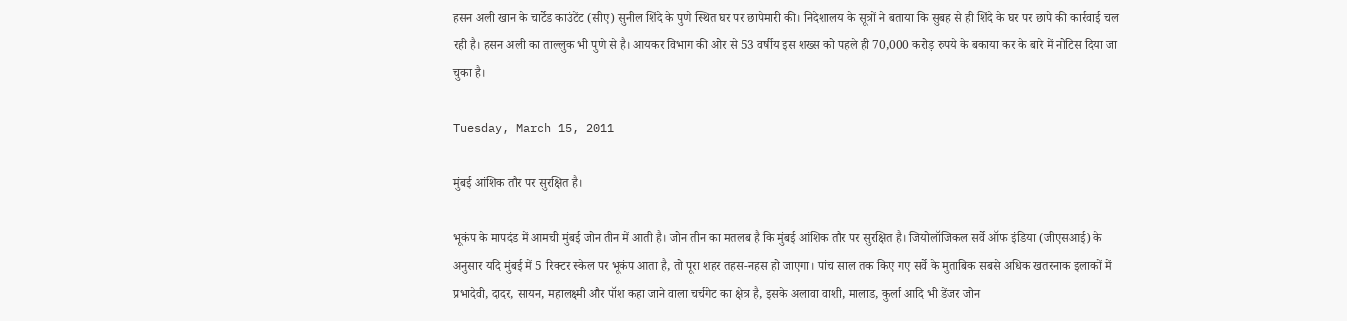हसन अली खान के चार्टेड काउंटेंट (सीए) सुनील शिंदे के पुणे स्थित घर पर छापेमारी की। निदेशालय के सूत्रों ने बताया कि सुबह से ही शिंदे के घर पर छापे की कार्रवाई चल रही है। हसन अली का ताल्लुक भी पुणे से है। आयकर विभाग की ओर से 53 वर्षीय इस शख्स को पहले ही 70,000 करोड़ रुपये के बकाया कर के बारे में नोटिस दिया जा चुका है।

Tuesday, March 15, 2011

मुंबई आंशिक तौर पर सुरक्षित है।

भूकंप के मापदंड में आमची मुंबई जोन तीन में आती है। जोन तीन का मतलब है कि मुंबई आंशिक तौर पर सुरक्षित है। जियोलॉजिकल सर्वे ऑफ इंडिया (जीएसआई) के अनुसार यदि मुंबई में 5 रिक्टर स्केल पर भूकंप आता है, तो पूरा शहर तहस-नहस हो जाएगा। पांच साल तक किए गए सर्वे के मुताबिक सबसे अधिक खतरनाक इलाकों में प्रभादेवी, दादर, सायन, महालक्ष्मी और पॉश कहा जाने वाला चर्चगेट का क्षेत्र है, इसके अलावा वाशी, मालाड, कुर्ला आदि भी डेंजर जोन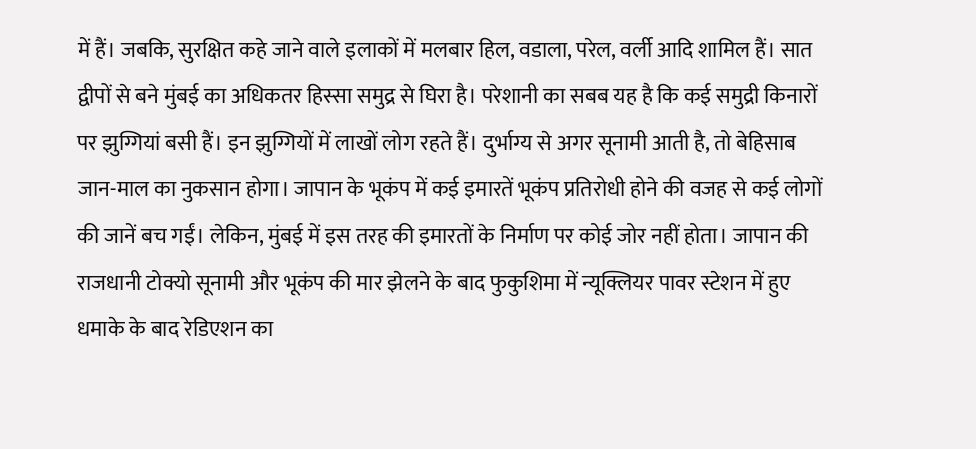में हैं। जबकि, सुरक्षित कहे जाने वाले इलाकों में मलबार हिल, वडाला, परेल, वर्ली आदि शामिल हैं। सात द्वीपों से बने मुंबई का अधिकतर हिस्सा समुद्र से घिरा है। परेशानी का सबब यह है कि कई समुद्री किनारों पर झुग्गियां बसी हैं। इन झुग्गियों में लाखों लोग रहते हैं। दुर्भाग्य से अगर सूनामी आती है, तो बेहिसाब जान-माल का नुकसान होगा। जापान के भूकंप में कई इमारतें भूकंप प्रतिरोधी होने की वजह से कई लोगों की जानें बच गईं। लेकिन, मुंबई में इस तरह की इमारतों के निर्माण पर कोई जोर नहीं होता। जापान की राजधानी टोक्यो सूनामी और भूकंप की मार झेलने के बाद फुकुशिमा में न्यूक्लियर पावर स्टेशन में हुए धमाके के बाद रेडिएशन का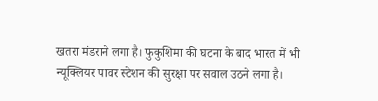खतरा मंडराने लगा है। फुकुशिमा की घटना के बाद भारत में भी न्यूक्लियर पावर स्टेशन की सुरक्षा पर सवाल उठने लगा है।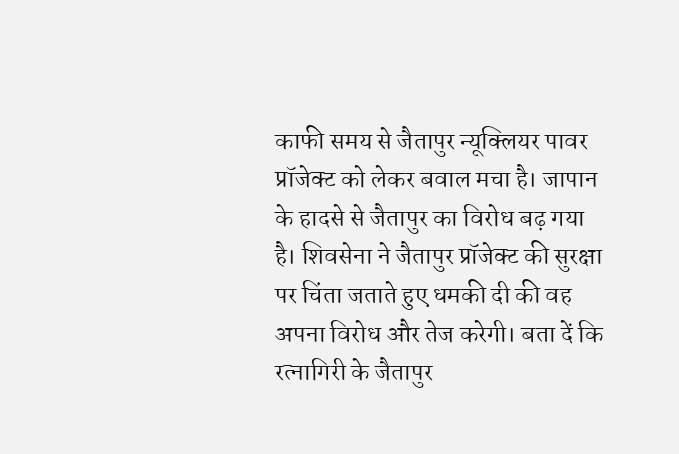काफी समय से जैतापुर न्यूक्लियर पावर प्रॉजेक्ट को लेकर बवाल मचा है। जापान के हादसे से जैतापुर का विरोध बढ़ गया है। शिवसेना ने जैतापुर प्रॉजेक्ट की सुरक्षा पर चिंता जताते हुए धमकी दी की वह अपना विरोध और तेज करेगी। बता दें कि रत्नागिरी के जैतापुर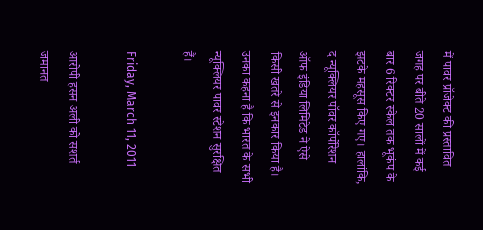में पावर प्रॉजेक्ट की प्रस्तावित जगह पर बीते 20 सालों में कई बार 6 रिक्टर स्केल तक भूकंप के झटके महसूस किए गए। हालांकि, द न्यूक्लियर पॉवर कॉर्पोरेशन ऑफ इंडिया लिमिटेड ने ऐसे किसी खतरे से इनकार किया है। उनका कहना है कि भारत के सभी न्यूक्लियर पावर स्टेशन सुरक्षित हैं।

Friday, March 11, 2011

आरोपी हसन अली को सशर्त जमानत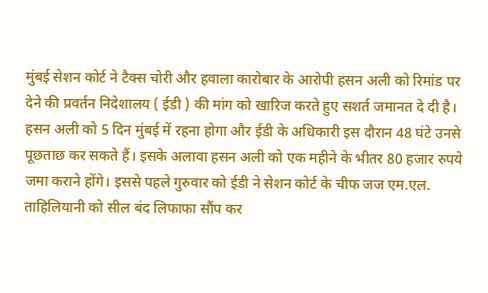मुंबई सेशन कोर्ट ने टैक्स चोरी और हवाला कारोबार के आरोपी हसन अली को रिमांड पर देने की प्रवर्तन निदेशालय ( ईडी ) की मांग को खारिज करते हुए सशर्त जमानत दे दी है। हसन अली को 5 दिन मुंबई में रहना होगा और ईडी के अधिकारी इस दौरान 48 घंटे उनसे पूछताछ कर सकते हैं। इसके अलावा हसन अली को एक महीने के भीतर 80 हजार रुपये जमा कराने होंगे। इससे पहले गुरुवार को ईडी ने सेशन कोर्ट के चीफ जज एम.एल. ताहिलियानी को सील बंद लिफाफा सौंप कर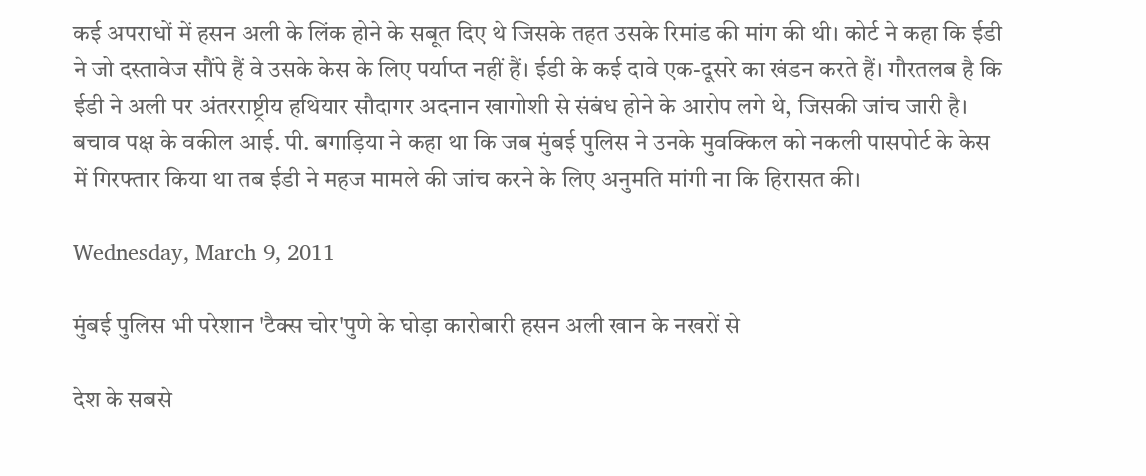कई अपराधों में हसन अली के लिंक होने के सबूत दिए थे जिसके तहत उसके रिमांड की मांग की थी। कोर्ट ने कहा कि ईडी ने जो दस्तावेज सौंपे हैं वे उसके केस के लिए पर्याप्त नहीं हैं। ईडी के कई दावे एक-दूसरे का खंडन करते हैं। गौरतलब है कि ईडी ने अली पर अंतरराष्ट्रीय हथियार सौदागर अदनान खागोशी से संबंध होने के आरोप लगे थे, जिसकी जांच जारी है। बचाव पक्ष के वकील आई. पी. बगाड़िया ने कहा था कि जब मुंबई पुलिस ने उनके मुवक्किल को नकली पासपोर्ट के केस में गिरफ्तार किया था तब ईडी ने महज मामले की जांच करने के लिए अनुमति मांगी ना कि हिरासत की।

Wednesday, March 9, 2011

मुंबई पुलिस भी परेशान 'टैक्स चोर'पुणे के घोड़ा कारोबारी हसन अली खान के नखरों से

देश के सबसे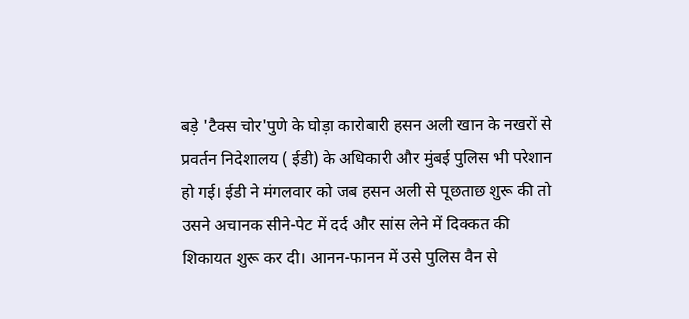बड़े 'टैक्स चोर'पुणे के घोड़ा कारोबारी हसन अली खान के नखरों से प्रवर्तन निदेशालय ( ईडी) के अधिकारी और मुंबई पुलिस भी परेशान हो गई। ईडी ने मंगलवार को जब हसन अली से पूछताछ शुरू की तो उसने अचानक सीने-पेट में दर्द और सांस लेने में दिक्कत की शिकायत शुरू कर दी। आनन-फानन में उसे पुलिस वैन से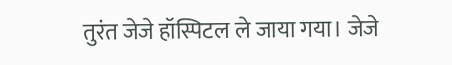तुरंत जेजे हॉस्पिटल ले जाया गया। जेजे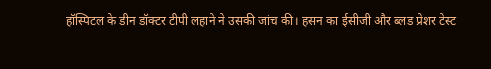हॉस्पिटल के डीन डॉक्टर टीपी लहाने ने उसकी जांच की। हसन का ईसीजी और ब्लड प्रेशर टेस्ट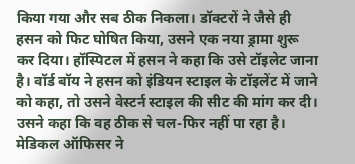किया गया और सब ठीक निकला। डॉक्टरों ने जैसे ही हसन को फिट घोषित किया, उसने एक नया ड्रामा शुरू कर दिया। हॉस्पिटल में हसन ने कहा कि उसे टॉइलेट जाना है। वॉर्ड बॉय ने हसन को इंडियन स्टाइल के टॉइलेंट में जाने को कहा, तो उसने वेस्टर्न स्टाइल की सीट की मांग कर दी। उसने कहा कि वह ठीक से चल-फिर नहीं पा रहा है। मेडिकल ऑफिसर ने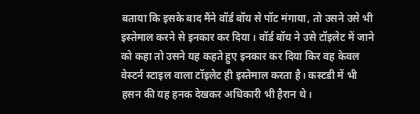बताया कि इसके बाद मैंने वॉर्ड बॉय से पॉट मंगाया, तो उसने उसे भी इस्तेमाल करने से इनकार कर दिया। वॉर्ड बॉय ने उसे टॉइलेट में जाने को कहा तो उसने यह कहते हुए इनकार कर दिया किर वह केवल वेस्टर्न स्टाइल वाला टॉइलेट ही इस्तेमाल करता है। कस्टडी में भी हसन की यह हनक देखकर अधिकारी भी हैरान थे।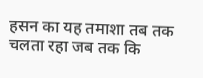हसन का यह तमाशा तब तक चलता रहा जब तक कि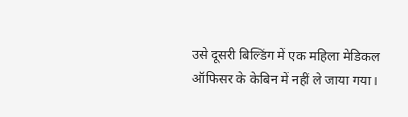उसे दूसरी बिल्डिंग में एक महिला मेडिकल ऑफिसर के केबिन में नहीं ले जाया गया।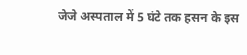जेजे अस्पताल में 5 घंटे तक हसन के इस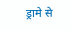ड्रामे से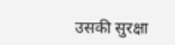उसकी सुरक्षा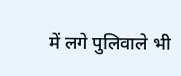में लगे पुलिवाले भी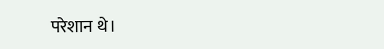परेशान थे।